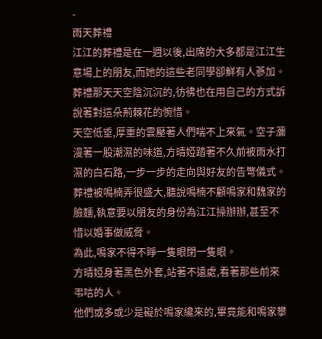-
雨天葬禮
江江的葬禮是在一週以後,出席的大多都是江江生意場上的朋友,而她的這些老同學卻鮮有人蔘加。
葬禮那天天空陰沉沉的,彷彿也在用自己的方式訴說著對這朵荊棘花的惋惜。
天空低垂,厚重的雲壓著人們喘不上來氣。空子瀰漫著一股潮濕的味道,方晴婭踏著不久前被雨水打濕的白石路,一步一步的走向與好友的告彆儀式。
葬禮被鳴楠弄很盛大,聽說鳴楠不顧鳴家和魏家的臉麵,執意要以朋友的身份為江江操辦辦,甚至不惜以婚事做威脅。
為此,鳴家不得不睜一隻眼閉一隻眼。
方晴婭身著黑色外套,站著不遠處,看著那些前來弔唁的人。
他們或多或少是礙於鳴家纔來的,畢竟能和鳴家攀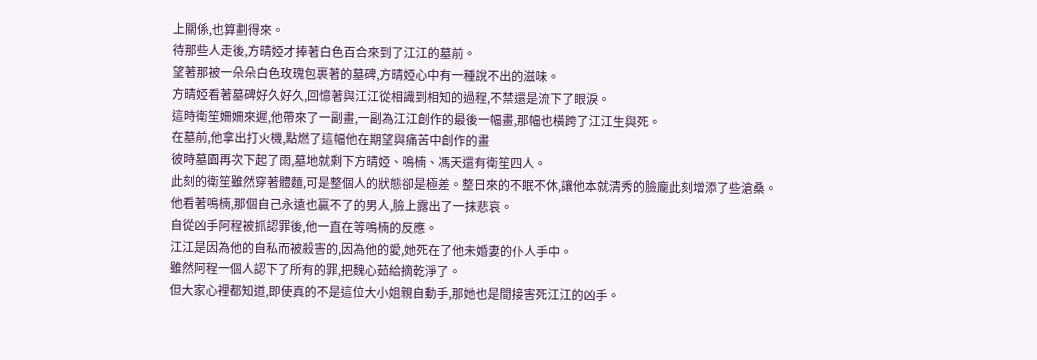上關係,也算劃得來。
待那些人走後,方晴婭才捧著白色百合來到了江江的墓前。
望著那被一朵朵白色玫瑰包裹著的墓碑,方晴婭心中有一種說不出的滋味。
方晴婭看著墓碑好久好久,回憶著與江江從相識到相知的過程,不禁還是流下了眼淚。
這時衛笙姍姍來遲,他帶來了一副畫,一副為江江創作的最後一幅畫,那幅也橫跨了江江生與死。
在墓前,他拿出打火機,點燃了這幅他在期望與痛苦中創作的畫
彼時墓園再次下起了雨,墓地就剩下方晴婭、鳴楠、馮天還有衛笙四人。
此刻的衛笙雖然穿著體麵,可是整個人的狀態卻是極差。整日來的不眠不休,讓他本就清秀的臉龐此刻增添了些滄桑。
他看著鳴楠,那個自己永遠也贏不了的男人,臉上露出了一抹悲哀。
自從凶手阿程被抓認罪後,他一直在等鳴楠的反應。
江江是因為他的自私而被殺害的,因為他的愛,她死在了他未婚妻的仆人手中。
雖然阿程一個人認下了所有的罪,把魏心茹給摘乾淨了。
但大家心裡都知道,即使真的不是這位大小姐親自動手,那她也是間接害死江江的凶手。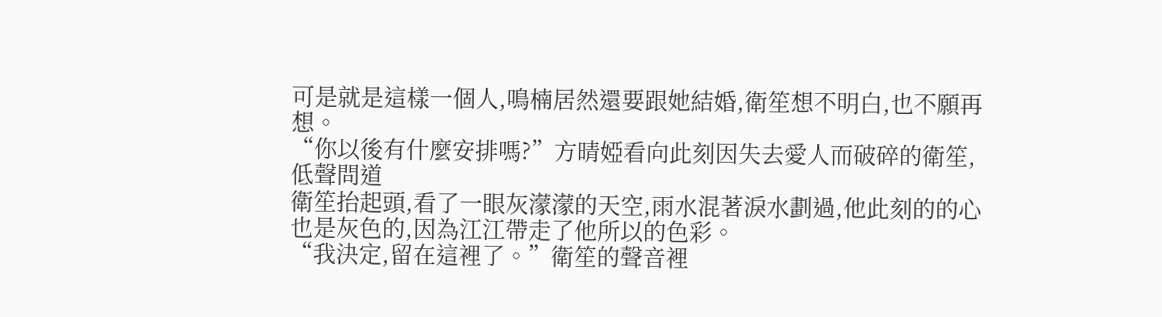可是就是這樣一個人,鳴楠居然還要跟她結婚,衛笙想不明白,也不願再想。
“你以後有什麼安排嗎?”方晴婭看向此刻因失去愛人而破碎的衛笙,低聲問道
衛笙抬起頭,看了一眼灰濛濛的天空,雨水混著淚水劃過,他此刻的的心也是灰色的,因為江江帶走了他所以的色彩。
“我決定,留在這裡了。”衛笙的聲音裡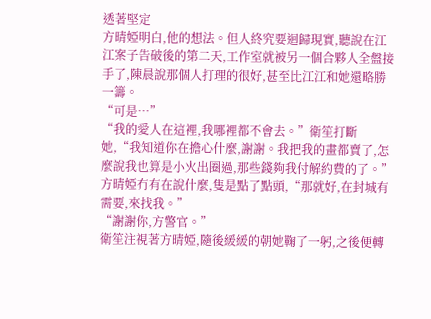透著堅定
方晴婭明白,他的想法。但人終究要迴歸現實,聽說在江江案子告破後的第二天,工作室就被另一個合夥人全盤接手了,陳晨說那個人打理的很好,甚至比江江和她還略勝一籌。
“可是…”
“我的愛人在這裡,我哪裡都不會去。”衛笙打斷她,“我知道你在擔心什麼,謝謝。我把我的畫都賣了,怎麼說我也算是小火出圈過,那些錢夠我付解約費的了。”
方晴婭冇有在說什麼,隻是點了點頭,“那就好,在封城有需要,來找我。”
“謝謝你,方警官。”
衛笙注視著方晴婭,隨後緩緩的朝她鞠了一躬,之後便轉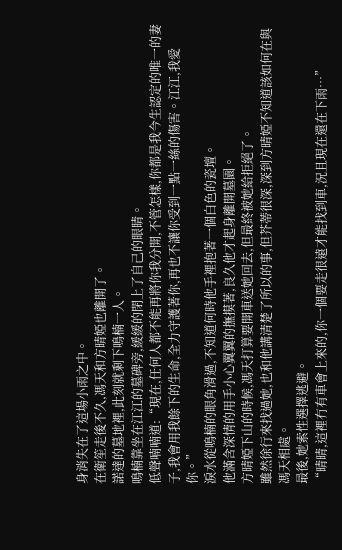身消失在了這場小雨之中。
在衛笙走後不久,馮天和方晴婭也離開了。
諾達的墓地裡,此刻就剩下鳴楠一人。
鳴楠靠坐在江江的墓碑旁,緩緩的閉上了自己的眼睛。
低聲喃喃道:“現在,任何人都不能再將你我分開,不管怎樣,你都是我今生認定的唯一的妻子,我會用我餘下的生命,全力守護著你,再也不讓你受到一點一絲的傷害。江江,我愛你。”
淚水從鳴楠的眼角滑過,不知道何時他手裡抱著一個白色的瓷壇。
他滿含深情的用手小心翼翼的撫摸著,良久他才起身離開墓園。
方晴婭下山的時候,馮天打算要開車送她回去,但最終被她給拒絕了。
雖然徐行來找過她,也和他講清楚了所以的事,但芥蒂很深,深到方晴婭不知道該如何在與馮天相處。
最後,她索性選擇逃避。
“晴晴,這裡冇有車會上來的,你一個要走很遠才能找到車,況且現在還在下雨…”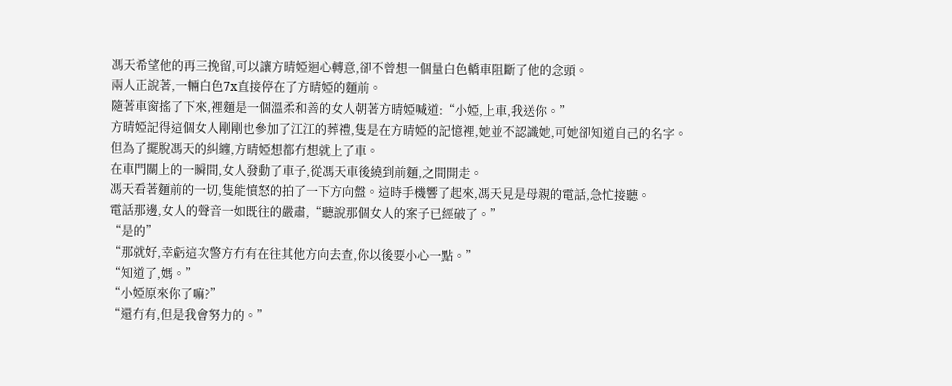馮天希望他的再三挽留,可以讓方晴婭迴心轉意,卻不曾想一個量白色轎車阻斷了他的念頭。
兩人正說著,一輛白色7x直接停在了方晴婭的麵前。
隨著車窗搖了下來,裡麵是一個溫柔和善的女人朝著方晴婭喊道:“小婭,上車,我送你。”
方晴婭記得這個女人剛剛也參加了江江的葬禮,隻是在方晴婭的記憶裡,她並不認識她,可她卻知道自己的名字。
但為了擺脫馮天的糾纏,方晴婭想都冇想就上了車。
在車門關上的一瞬間,女人發動了車子,從馮天車後繞到前麵,之間開走。
馮天看著麵前的一切,隻能憤怒的拍了一下方向盤。這時手機響了起來,馮天見是母親的電話,急忙接聽。
電話那邊,女人的聲音一如既往的嚴肅,“聽說那個女人的案子已經破了。”
“是的”
“那就好,幸虧這次警方冇有在往其他方向去查,你以後要小心一點。”
“知道了,媽。”
“小婭原來你了嘛?”
“還冇有,但是我會努力的。”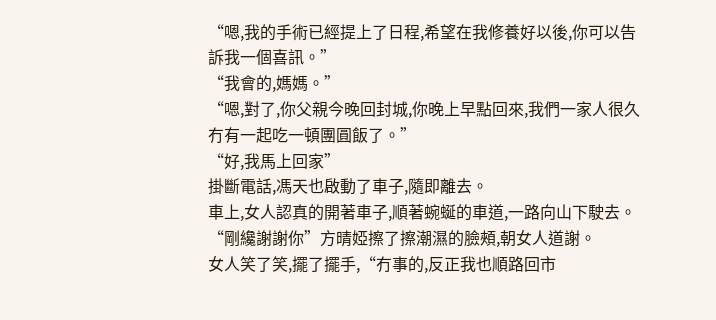“嗯,我的手術已經提上了日程,希望在我修養好以後,你可以告訴我一個喜訊。”
“我會的,媽媽。”
“嗯,對了,你父親今晚回封城,你晚上早點回來,我們一家人很久冇有一起吃一頓團圓飯了。”
“好,我馬上回家”
掛斷電話,馮天也啟動了車子,隨即離去。
車上,女人認真的開著車子,順著蜿蜒的車道,一路向山下駛去。
“剛纔謝謝你”方晴婭擦了擦潮濕的臉頰,朝女人道謝。
女人笑了笑,擺了擺手,“冇事的,反正我也順路回市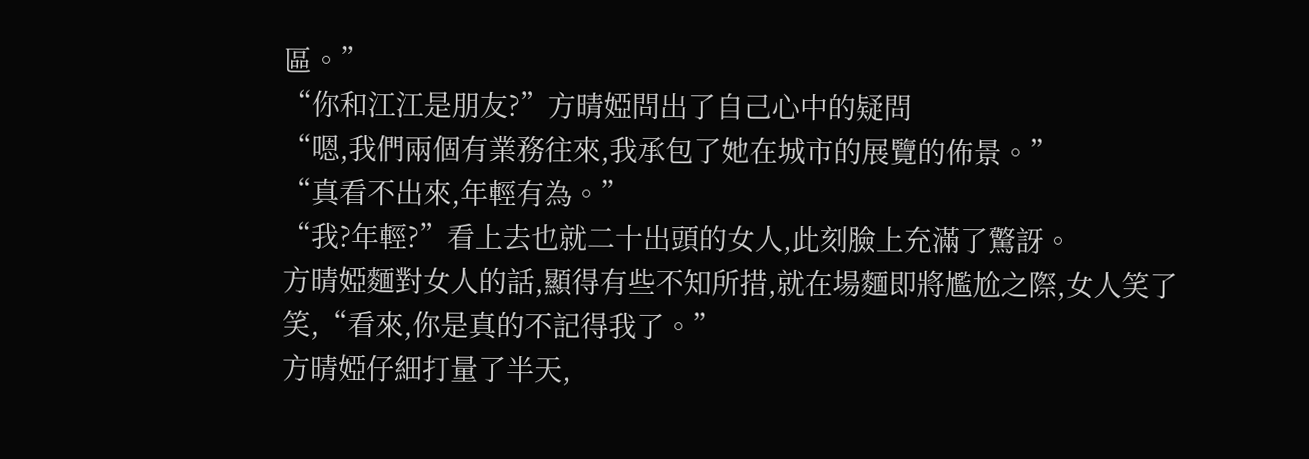區。”
“你和江江是朋友?”方晴婭問出了自己心中的疑問
“嗯,我們兩個有業務往來,我承包了她在城市的展覽的佈景。”
“真看不出來,年輕有為。”
“我?年輕?”看上去也就二十出頭的女人,此刻臉上充滿了驚訝。
方晴婭麵對女人的話,顯得有些不知所措,就在場麵即將尷尬之際,女人笑了笑,“看來,你是真的不記得我了。”
方晴婭仔細打量了半天,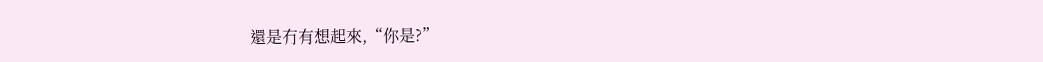還是冇有想起來,“你是?”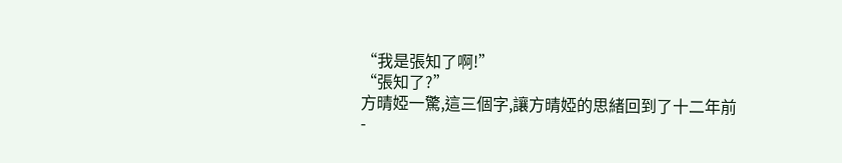“我是張知了啊!”
“張知了?”
方晴婭一驚,這三個字,讓方晴婭的思緒回到了十二年前
-